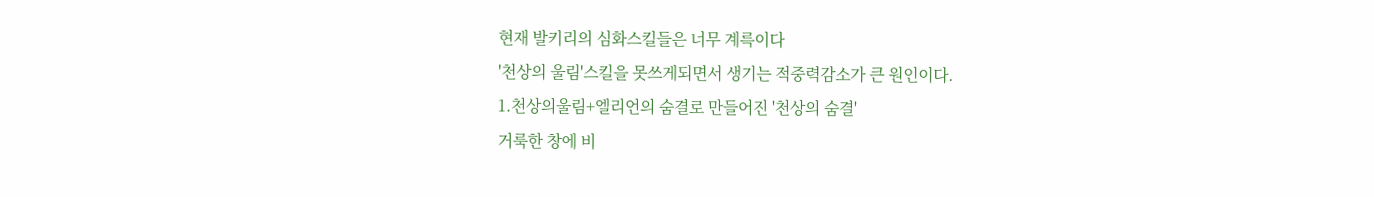현재 발키리의 심화스킬들은 너무 계륵이다
'천상의 울림'스킬을 못쓰게되면서 생기는 적중력감소가 큰 원인이다.
1.천상의울림+엘리언의 숨결로 만들어진 '천상의 숨결'
거룩한 창에 비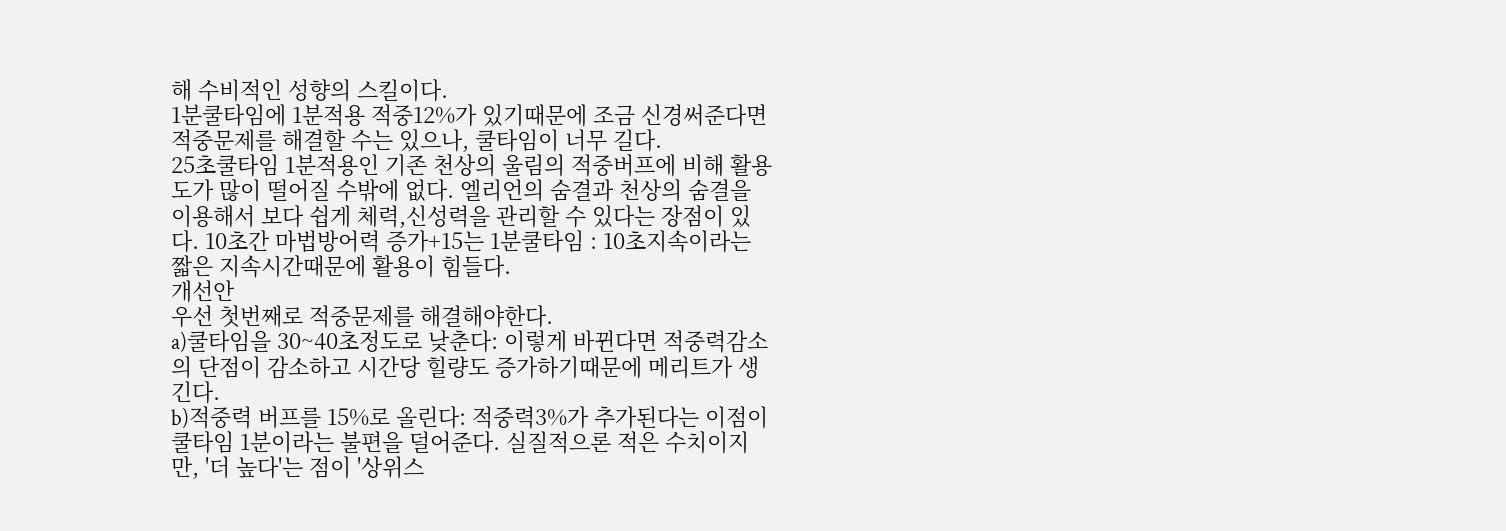해 수비적인 성향의 스킬이다.
1분쿨타임에 1분적용 적중12%가 있기때문에 조금 신경써준다면 적중문제를 해결할 수는 있으나, 쿨타임이 너무 길다.
25초쿨타임 1분적용인 기존 천상의 울림의 적중버프에 비해 활용도가 많이 떨어질 수밖에 없다. 엘리언의 숨결과 천상의 숨결을 이용해서 보다 쉽게 체력,신성력을 관리할 수 있다는 장점이 있다. 10초간 마법방어력 증가+15는 1분쿨타임 : 10초지속이라는 짧은 지속시간때문에 활용이 힘들다.
개선안
우선 첫번째로 적중문제를 해결해야한다.
a)쿨타임을 30~40초정도로 낮춘다: 이렇게 바뀐다면 적중력감소의 단점이 감소하고 시간당 힐량도 증가하기때문에 메리트가 생긴다.
b)적중력 버프를 15%로 올린다: 적중력3%가 추가된다는 이점이 쿨타임 1분이라는 불편을 덜어준다. 실질적으론 적은 수치이지만, '더 높다'는 점이 '상위스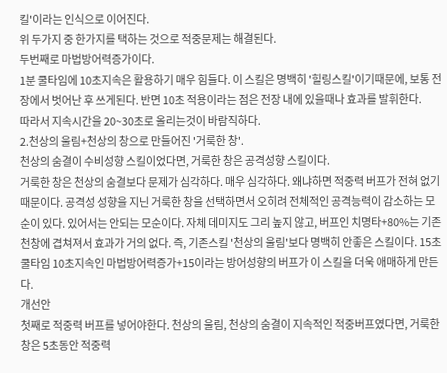킬'이라는 인식으로 이어진다.
위 두가지 중 한가지를 택하는 것으로 적중문제는 해결된다.
두번째로 마법방어력증가이다.
1분 쿨타임에 10초지속은 활용하기 매우 힘들다. 이 스킬은 명백히 '힐링스킬'이기때문에, 보통 전장에서 벗어난 후 쓰게된다. 반면 10초 적용이라는 점은 전장 내에 있을때나 효과를 발휘한다.
따라서 지속시간을 20~30초로 올리는것이 바람직하다.
2.천상의 울림+천상의 창으로 만들어진 '거룩한 창'.
천상의 숨결이 수비성향 스킬이었다면, 거룩한 창은 공격성향 스킬이다.
거룩한 창은 천상의 숨결보다 문제가 심각하다. 매우 심각하다. 왜냐하면 적중력 버프가 전혀 없기 때문이다. 공격성 성향을 지닌 거룩한 창을 선택하면서 오히려 전체적인 공격능력이 감소하는 모순이 있다. 있어서는 안되는 모순이다. 자체 데미지도 그리 높지 않고, 버프인 치명타+80%는 기존 천창에 겹쳐져서 효과가 거의 없다. 즉, 기존스킬 '천상의 울림'보다 명백히 안좋은 스킬이다. 15초쿨타임 10초지속인 마법방어력증가+15이라는 방어성향의 버프가 이 스킬을 더욱 애매하게 만든다.
개선안
첫째로 적중력 버프를 넣어야한다. 천상의 울림, 천상의 숨결이 지속적인 적중버프였다면, 거룩한 창은 5초동안 적중력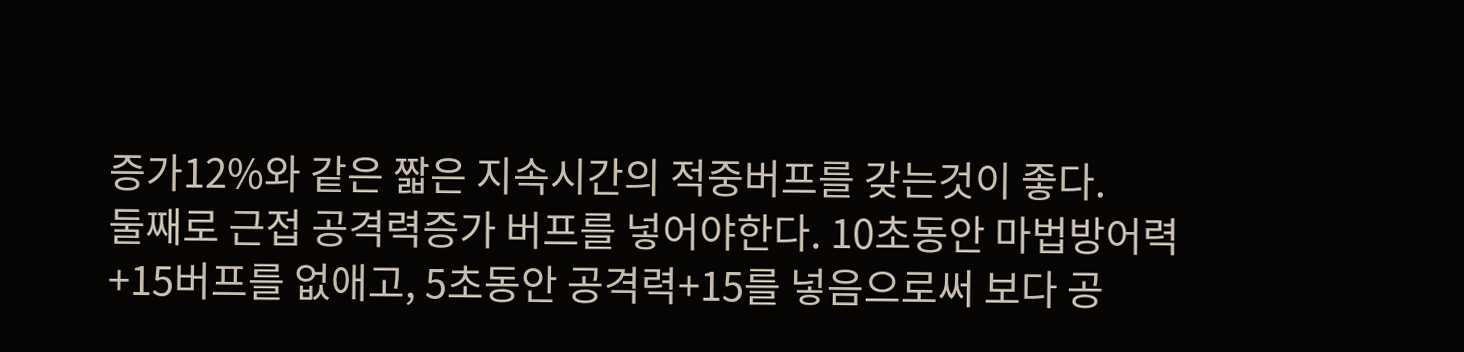증가12%와 같은 짧은 지속시간의 적중버프를 갖는것이 좋다.
둘째로 근접 공격력증가 버프를 넣어야한다. 10초동안 마법방어력+15버프를 없애고, 5초동안 공격력+15를 넣음으로써 보다 공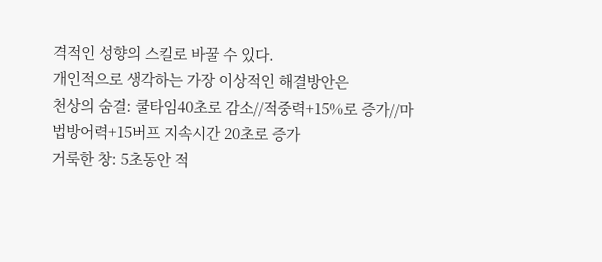격적인 성향의 스킬로 바꿀 수 있다.
개인적으로 생각하는 가장 이상적인 해결방안은
천상의 숨결: 쿨타임40초로 감소//적중력+15%로 증가//마법방어력+15버프 지속시간 20초로 증가
거룩한 창: 5초동안 적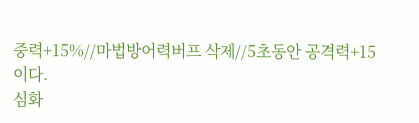중력+15%//마법방어력버프 삭제//5초동안 공격력+15
이다.
심화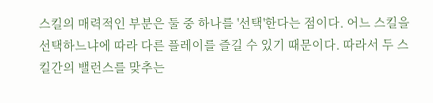스킬의 매력적인 부분은 둘 중 하나를 '선택'한다는 점이다. 어느 스킬을 선택하느냐에 따라 다른 플레이를 즐길 수 있기 때문이다. 따라서 두 스킬간의 밸런스를 맞추는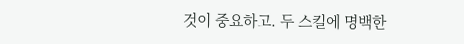것이 중요하고. 두 스킬에 명백한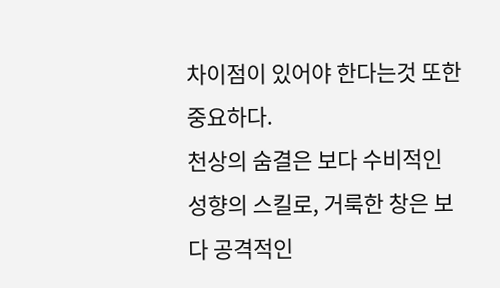차이점이 있어야 한다는것 또한 중요하다.
천상의 숨결은 보다 수비적인 성향의 스킬로, 거룩한 창은 보다 공격적인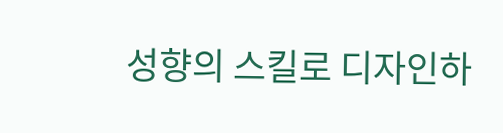성향의 스킬로 디자인하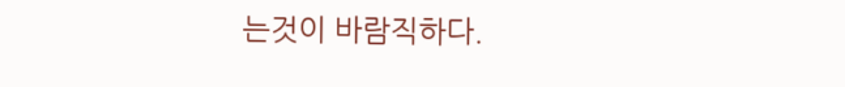는것이 바람직하다.